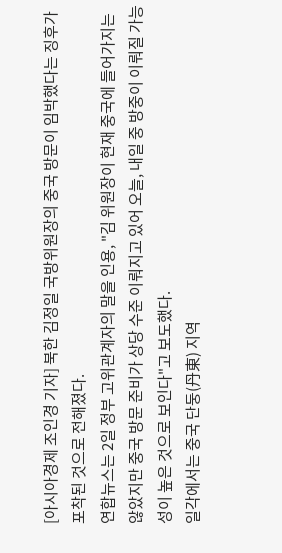[아시아경제 조인경 기자] 북한 김정일 국방위원장의 중국 방문이 임박했다는 징후가 포착된 것으로 전해졌다.
연합뉴스는 2일 정부 고위관계자의 말을 인용, "김 위원장이 현재 중국에 들어가지는 않았지만 중국 방문 준비가 상당 수준 이뤄지고 있어 오늘, 내일 중 방중이 이뤄질 가능성이 높은 것으로 보인다"고 보도했다.
일각에서는 중국 단둥(丹東) 지역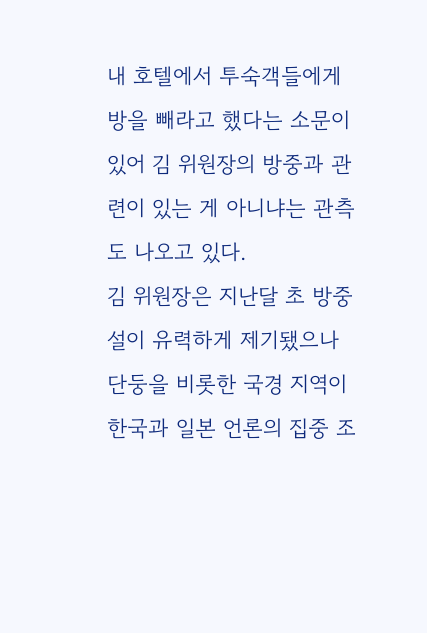내 호텔에서 투숙객들에게 방을 빼라고 했다는 소문이 있어 김 위원장의 방중과 관련이 있는 게 아니냐는 관측도 나오고 있다.
김 위원장은 지난달 초 방중설이 유력하게 제기됐으나 단둥을 비롯한 국경 지역이 한국과 일본 언론의 집중 조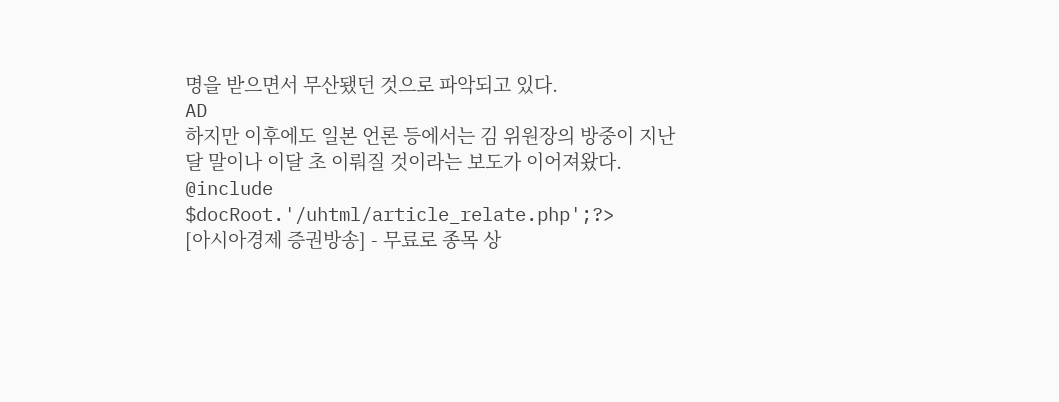명을 받으면서 무산됐던 것으로 파악되고 있다.
AD
하지만 이후에도 일본 언론 등에서는 김 위원장의 방중이 지난달 말이나 이달 초 이뤄질 것이라는 보도가 이어져왔다.
@include $docRoot.'/uhtml/article_relate.php';?>
[아시아경제 증권방송] - 무료로 종목 상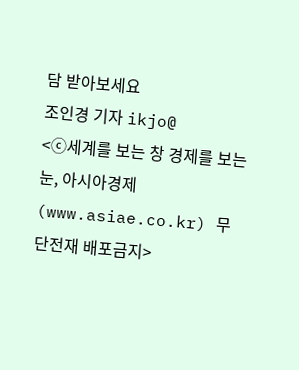담 받아보세요
조인경 기자 ikjo@
<ⓒ세계를 보는 창 경제를 보는 눈, 아시아경제(www.asiae.co.kr) 무단전재 배포금지>